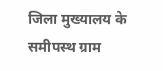जिला मुख्यालय के समीपस्थ ग्राम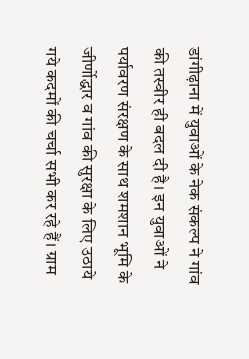डांगीढ़ाना में युवाओं के नेक संकल्प ने गांव की तस्वीर ही बदल दी है। इन युवाओं ने पर्यावरण संरक्षण के साथ शमशान भूमि के जीर्णोद्धार व गांव की सुरक्षा के लिए उठाये गये कदमों की चर्चा सभी कर रहे हैं। ग्राम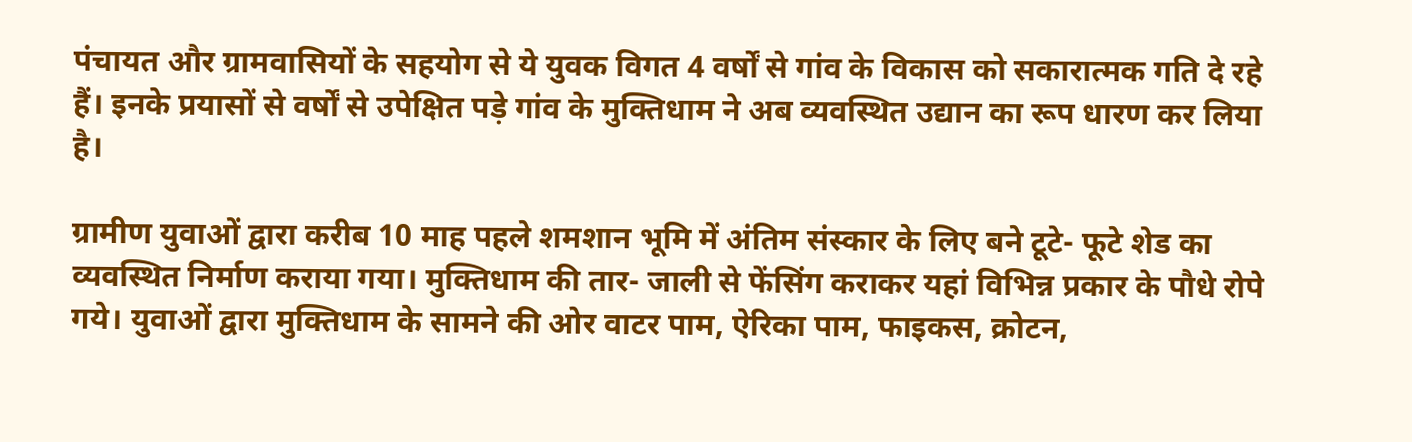पंचायत और ग्रामवासियों के सहयोग से ये युवक विगत 4 वर्षों से गांव के विकास को सकारात्मक गति दे रहे हैं। इनके प्रयासों से वर्षों से उपेक्षित पड़े गांव के मुक्तिधाम ने अब व्यवस्थित उद्यान का रूप धारण कर लिया है।

ग्रामीण युवाओं द्वारा करीब 10 माह पहले शमशान भूमि में अंतिम संस्कार के लिए बने टूटे- फूटे शेड का व्यवस्थित निर्माण कराया गया। मुक्तिधाम की तार- जाली से फेंसिंग कराकर यहां विभिन्न प्रकार के पौधे रोपे गये। युवाओं द्वारा मुक्तिधाम के सामने की ओर वाटर पाम, ऐरिका पाम, फाइकस, क्रोटन,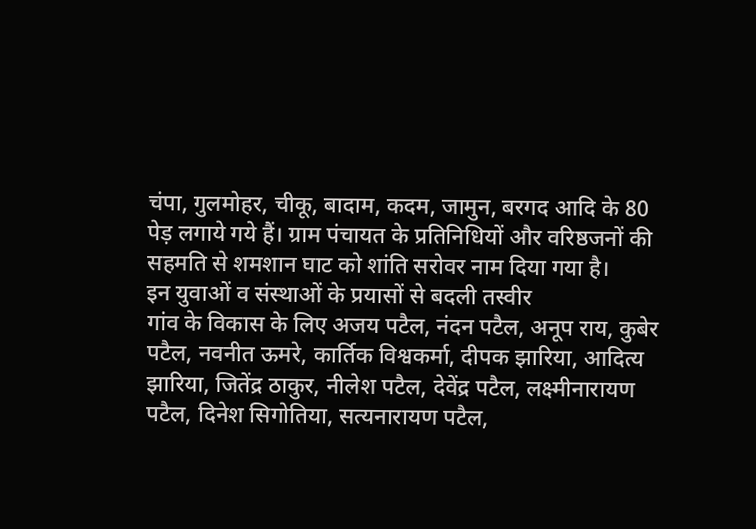चंपा, गुलमोहर, चीकू, बादाम, कदम, जामुन, बरगद आदि के 80 पेड़ लगाये गये हैं। ग्राम पंचायत के प्रतिनिधियों और वरिष्ठजनों की सहमति से शमशान घाट को शांति सरोवर नाम दिया गया है।
इन युवाओं व संस्थाओं के प्रयासों से बदली तस्वीर
गांव के विकास के लिए अजय पटैल, नंदन पटैल, अनूप राय, कुबेर पटैल, नवनीत ऊमरे, कार्तिक विश्वकर्मा, दीपक झारिया, आदित्य झारिया, जितेंद्र ठाकुर, नीलेश पटैल, देवेंद्र पटैल, लक्ष्मीनारायण पटैल, दिनेश सिगोतिया, सत्यनारायण पटैल,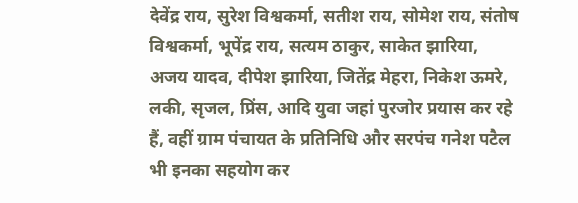देवेंद्र राय, सुरेश विश्वकर्मा, सतीश राय, सोमेश राय, संतोष विश्वकर्मा, भूपेंद्र राय, सत्यम ठाकुर, साकेत झारिया, अजय यादव, दीपेश झारिया, जितेंद्र मेहरा, निकेश ऊमरे, लकी, सृजल, प्रिंस, आदि युवा जहां पुरजोर प्रयास कर रहे हैं, वहीं ग्राम पंचायत के प्रतिनिधि और सरपंच गनेश पटैल भी इनका सहयोग कर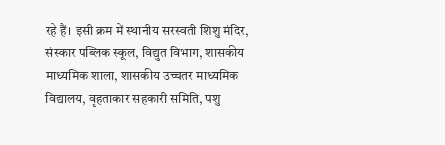रहे हैं। इसी क्रम में स्थानीय सरस्वती शिशु मंदिर, संस्कार पब्लिक स्कूल, विद्युत विभाग, शासकीय माध्यमिक शाला, शासकीय उच्चतर माध्यमिक विद्यालय, वृहताकार सहकारी समिति, पशु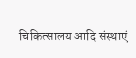चिकित्सालय आदि संस्थाएं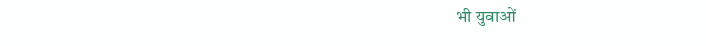भी युवाओं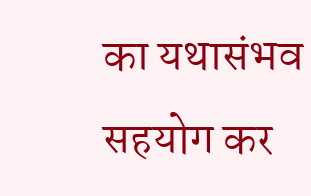का यथासंभव सहयोग कर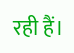रही हैं।